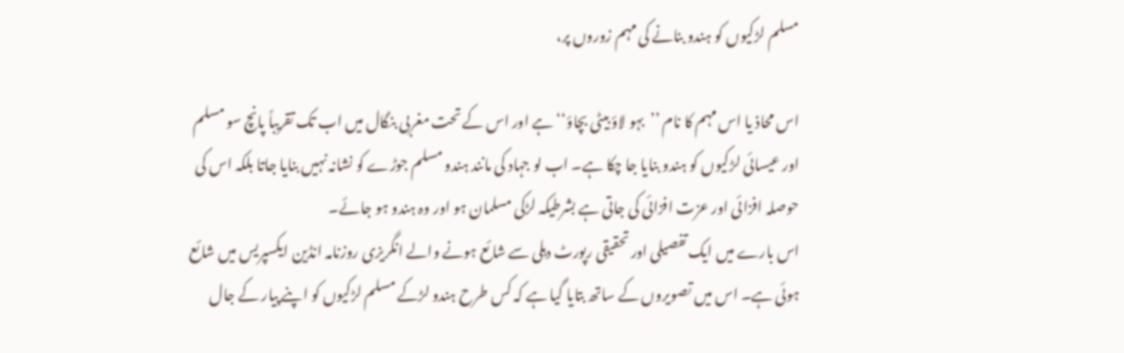مسلم لڑکیوں کو ہندو بنانے کی مہم زوروں پر،

اس محاذ یا اس مہم کا نام ’’بہو لاؤ بیٹی بچاؤ‘‘ ہے اور اس کے تحت مغربی بنگال میں اب تک تقریباً پانچ سو مسلم اور عیسائی لڑکیوں کو ہندو بنایا جا چکا ہے۔ اب لو جہاد کی مانند ہندو مسلم جوڑے کو نشانہ نہیں بنایا جاتا بلکہ اس کی حوصلہ افزائی اور عزت افزائی کی جاتی ہے بشرطیکہ لڑکی مسلمان ہو اور وہ ہندو ہو جائے۔
اس بارے میں ایک تفصیلی اور تحقیقی رپورٹ دہلی سے شائع ہونے والے انگریزی روزنامہ انڈین ایکسپریس میں شائع ہوئی ہے۔ اس میں تصویروں کے ساتھ بتایا گیا ہے کہ کس طرح ہندو لڑکے مسلم لڑکیوں کو اپنے پیار کے جال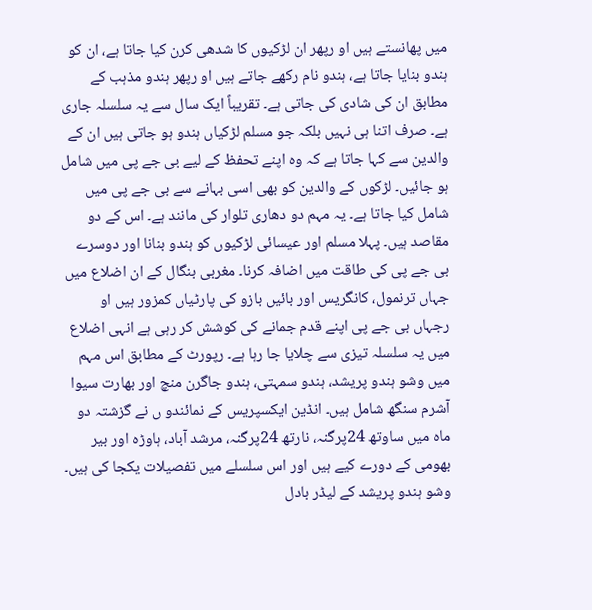میں پھانستے ہیں او رپھر ان لڑکیوں کا شدھی کرن کیا جاتا ہے، ان کو ہندو بنایا جاتا ہے، ہندو نام رکھے جاتے ہیں او رپھر ہندو مذہب کے مطابق ان کی شادی کی جاتی ہے۔ تقریباً ایک سال سے یہ سلسلہ جاری ہے۔ صرف اتنا ہی نہیں بلکہ جو مسلم لڑکیاں ہندو ہو جاتی ہیں ان کے والدین سے کہا جاتا ہے کہ وہ اپنے تحفظ کے لیے بی جے پی میں شامل ہو جائیں۔ لڑکوں کے والدین کو بھی اسی بہانے سے بی جے پی میں شامل کیا جاتا ہے۔ یہ مہم دو دھاری تلوار کی مانند ہے۔ اس کے دو مقاصد ہیں۔ پہلا مسلم اور عیسائی لڑکیوں کو ہندو بنانا اور دوسرے بی جے پی کی طاقت میں اضافہ کرنا۔ مغربی بنگال کے ان اضلاع میں جہاں ترنمول، کانگریس اور بائیں بازو کی پارٹیاں کمزور ہیں او رجہاں بی جے پی اپنے قدم جمانے کی کوشش کر رہی ہے انہی اضلاع میں یہ سلسلہ تیزی سے چلایا جا رہا ہے۔ رپورٹ کے مطابق اس مہم میں وشو ہندو پریشد، ہندو سمہتی، ہندو جاگرن منچ اور بھارت سیوا آشرم سنگھ شامل ہیں۔ انڈین ایکسپریس کے نمائندو ں نے گزشتہ دو ماہ میں ساوتھ 24پرگنہ، نارتھ 24پرگنہ، مرشد آباد، ہاوڑہ اور بیر بھومی کے دورے کیے ہیں اور اس سلسلے میں تفصیلات یکجا کی ہیں۔ وشو ہندو پریشد کے لیڈر بادل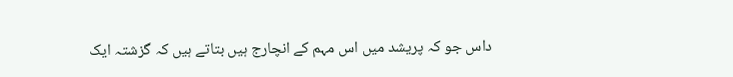داس جو کہ پریشد میں اس مہم کے انچارج ہیں بتاتے ہیں کہ گزشتہ ایک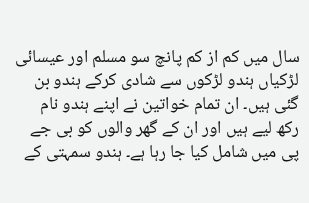سال میں کم از کم پانچ سو مسلم اور عیسائی لڑکیاں ہندو لڑکوں سے شادی کرکے ہندو بن گئی ہیں۔ ان تمام خواتین نے اپنے ہندو نام رکھ لیے ہیں اور ان کے گھر والوں کو بی جے پی میں شامل کیا جا رہا ہے۔ ہندو سمہتی کے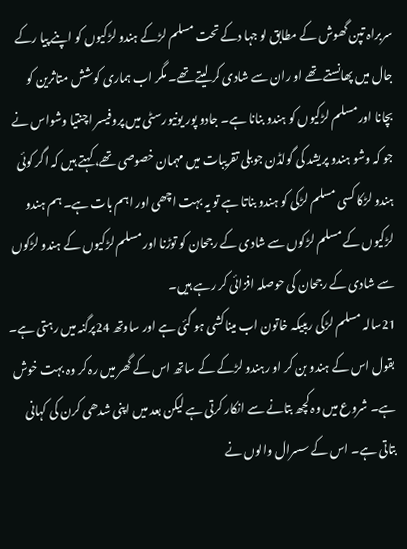سربراہ تپن گھوش کے مطابق لو جہا دکے تحت مسلم لڑکے ہندو لڑکیوں کو اپنے پیا رکے جال میں پھانستے تھے او ران سے شادی کر لیتے تھے۔ مگر اب ہماری کوشش متاثرین کو بچانا اور مسلم لڑکیوں کو ہندو بنانا ہے۔ جادو پور یونیورسٹی میں پروفیسر اچنتیا وشواس نے جو کہ وشو ہندو پریشد کی گولڈن جوبلی تقریبات میں مہمان خصوصی تھے، کہتے ہیں کہ اگر کوئی ہندو لڑکا کسی مسلم لڑکی کو ہندو بناتا ہے تو یہ بہت اچھی اور اہم بات ہے۔ ہم ہندو لڑکیوں کے مسلم لڑکوں سے شادی کے رجحان کو توڑنا اور مسلم لڑکیوں کے ہندو لڑکوں سے شادی کے رجحان کی حوصلہ افزائی کر رہے ہیں۔
21سالہ مسلم لڑکی ریبیکہ خاتون اب میناکشی ہو گئی ہے اور ساوتھ 24پرگنہ میں رہتی ہے۔ بقول اس کے ہندو بن کر او رہندو لڑکے کے ساتھ اس کے گھر میں رہ کر وہ بہت خوش ہے۔ شروع میں وہ کچھ بتانے سے انکار کرتی ہے لیکن بعد میں اپنی شدھی کرن کی کہانی بتاتی ہے۔ اس کے سسرال والوں نے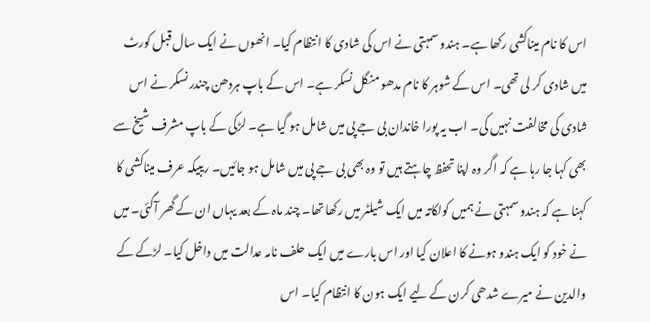اس کا نام میناکشی رکھا ہے۔ ہندو سمہتی نے اس کی شادی کا انتظام کیا۔ انھوں نے ایک سال قبل کورٹ میں شادی کر لی تھی۔ اس کے شوہر کا نام مدھو منگل نسکر ہے۔ اس کے باپ ہردھن چندر نسکر نے اس شادی کی مخالفت نہیں کی۔ اب یہ پورا خاندان بی جے پی میں شامل ہو گیا ہے۔ لڑکی کے باپ مشرف شیخ سے بھی کہا جا رہا ہے کہ اگر وہ اپنا تحفظ چاہتے ہیں تو وہ بھی بی جے پی میں شامل ہو جائیں۔ ریبیکہ عرف میناکشی کا کہنا ہے کہ ہندو سمہتی نے ہمیں کولکاتہ میں ایک شیلٹر میں رکھا تھا۔ چند ماہ کے بعد یہاں ان کے گھر آگئی۔ میں نے خود کو ایک ہندو ہونے کا اعلان کیا اور اس بارے میں ایک حلف نامہ عدالت میں داخل کیا۔ لڑکے کے والدین نے میرے شدھی کرن کے لیے ایک ہون کا انتظام کیا۔ اس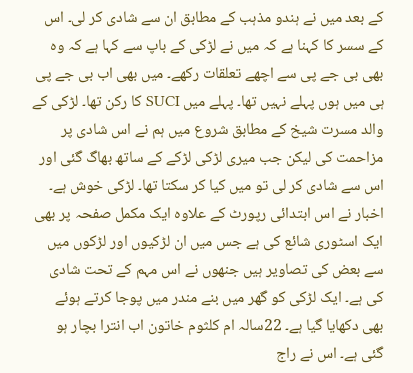کے بعد میں نے ہندو مذہب کے مطابق ان سے شادی کر لی۔ اس کے سسر کا کہنا ہے کہ میں نے لڑکی کے باپ سے کہا ہے کہ وہ بھی بی جے پی سے اچھے تعلقات رکھے۔ میں بھی اب بی جے پی ہی میں ہوں پہلے نہیں تھا۔ پہلے میں SUCI کا رکن تھا۔ لڑکی کے والد مسرت شیخ کے مطابق شروع میں ہم نے اس شادی پر مزاحمت کی لیکن جب میری لڑکی لڑکے کے ساتھ بھاگ گئی اور اس سے شادی کر لی تو میں کیا کر سکتا تھا۔ لڑکی خوش ہے۔
اخبار نے اس ابتدائی رپورٹ کے علاوہ ایک مکمل صفحہ پر بھی ایک اسٹوری شائع کی ہے جس میں ان لڑکیوں اور لڑکوں میں سے بعض کی تصاویر ہیں جنھوں نے اس مہم کے تحت شادی کی ہے۔ ایک لڑکی کو گھر میں بنے مندر میں پوجا کرتے ہوئے بھی دکھایا گیا ہے۔ 22سالہ ام کلثوم خاتون اب انترا بچار ہو گئی ہے۔ اس نے راج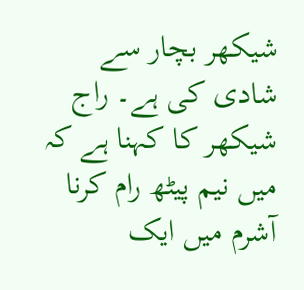شیکھر بچار سے شادی کی ہے۔ راج شیکھر کا کہنا ہے کہ میں نیم پیٹھ رام کرنا آشرم میں ایک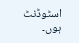اسٹوڈنٹ ہوں۔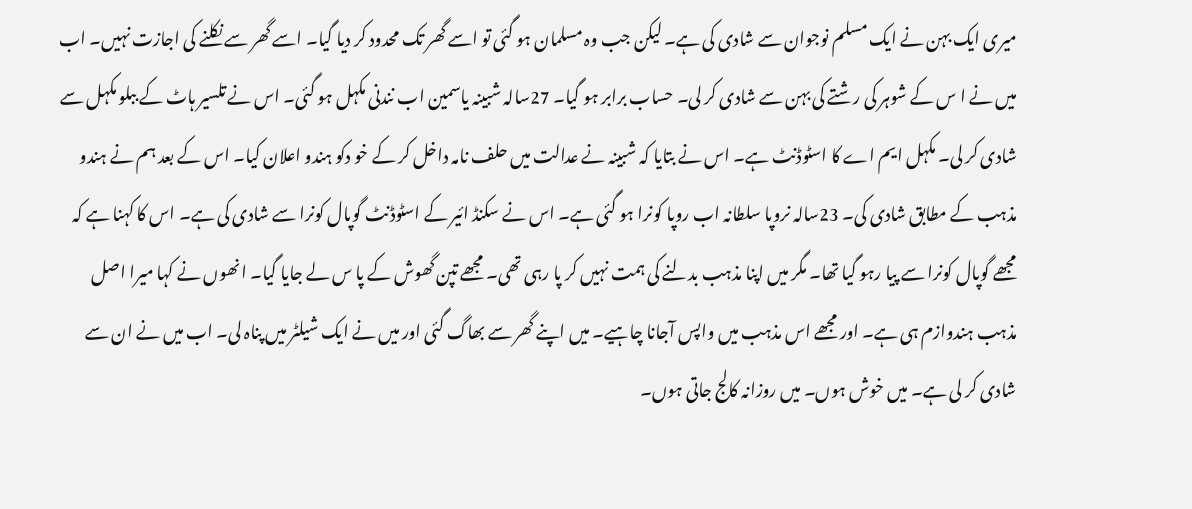میری ایک بہن نے ایک مسلم نوجوان سے شادی کی ہے۔ لیکن جب وہ مسلمان ہو گئی تو اسے گھر تک محدود کر دیا گیا۔ اسے گھر سے نکلنے کی اجازت نہیں۔ اب میں نے ا س کے شوہر کی رشتے کی بہن سے شادی کر لی۔ حساب برابر ہو گیا۔ 27سالہ شبینہ یاسمین اب نندنی مکہل ہو گئی۔ اس نے تلسیر ہاٹ کے ببلو مکہل سے شادی کر لی۔ مکہل ایم اے کا اسٹوڈنٹ ہے۔ اس نے بتایا کہ شبینہ نے عدالت میں حلف نامہ داخل کر کے خو دکو ہندو اعلان کیا۔ اس کے بعد ہم نے ہندو مذہب کے مطابق شادی کی۔ 23سالہ نروپا سلطانہ اب روپا کونرا ہو گئی ہے۔ اس نے سکنڈ ائیر کے اسٹوڈنٹ گوپال کونرا سے شادی کی ہے۔ اس کا کہنا ہے کہ مجھے گوپال کونرا سے پیا رہو گیا تھا۔ مگر میں اپنا مذہب بدلنے کی ہمت نہیں کر پا رہی تھی۔ مجھے تپن گھوش کے پا س لے جایا گیا۔ انھوں نے کہا میرا اصل مذہب ہندوازم ہی ہے۔ اور مجھے اس مذہب میں واپس آجانا چاہیے۔ میں اپنے گھر سے بھاگ گئی اور میں نے ایک شیلٹر میں پناہ لی۔ اب میں نے ان سے شادی کر لی ہے۔ میں خوش ہوں۔ میں روزانہ کالج جاتی ہوں۔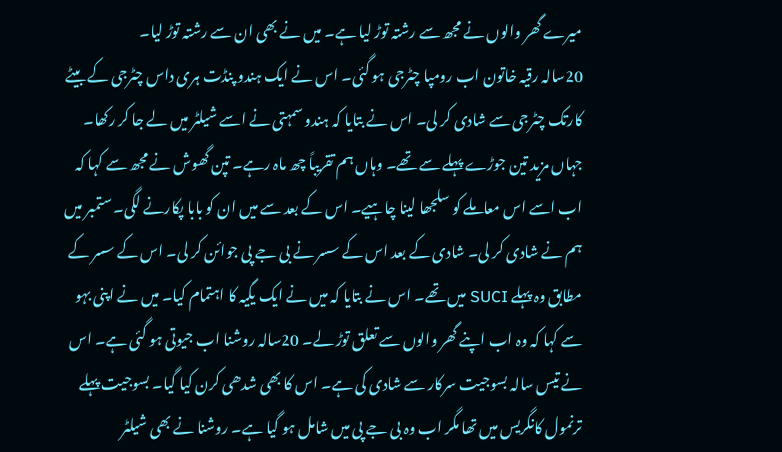میرے گھر والوں نے مجھ سے رشتہ توڑ لیا ہے۔ میں نے بھی ان سے رشتہ توڑ لیا۔
20سالہ رقیہ خاتون اب رومپا چٹرجی ہو گئی۔ اس نے ایک ہندو پنڈت ہری داس چٹرجی کے بیٹے کارتک چٹرجی سے شادی کر لی۔ اس نے بتایا کہ ہندو سمہتی نے اسے شیلٹر میں لے جا کر رکھا۔ جہاں مزید تین جوڑے پہلے سے تھے۔ وہاں ہم تقریباً چھ ماہ رہے۔ تپن گھوش نے مجھ سے کہا کہ اب اسے اس معاملے کو سلجھا لینا چاہیے۔ اس کے بعد سے میں ان کو بابا پکارنے لگی۔ ستمبر میں ہم نے شادی کر لی۔ شادی کے بعد اس کے سسر نے بی جے پی جوائن کر لی۔ اس کے سسر کے مطابق وہ پہلے SUCI میں تھے۔ اس نے بتایا کہ میں نے ایک یگیہ کا اہتمام کیا۔ میں نے اپنی بہو سے کہا کہ وہ اب اپنے گھر والوں سے تعلق توڑ لے۔ 20سالہ روشنا اب جیوتی ہو گئی ہے۔ اس نے تیس سالہ بسوجیت سرکار سے شادی کی ہے۔ اس کا بھی شدھی کرن کیا گیا۔ بسوجیت پہلے ترنمول کانگریس میں تھا مگر اب وہ بی جے پی میں شامل ہو گیا ہے۔ روشنا نے بھی شیلٹر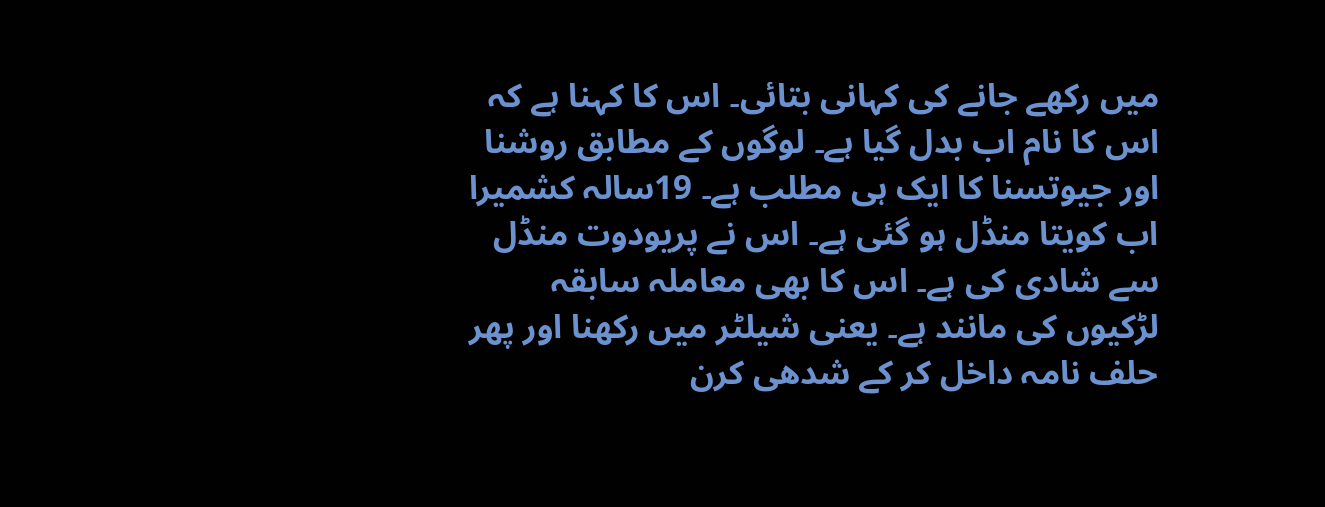میں رکھے جانے کی کہانی بتائی۔ اس کا کہنا ہے کہ اس کا نام اب بدل گیا ہے۔ لوگوں کے مطابق روشنا اور جیوتسنا کا ایک ہی مطلب ہے۔ 19سالہ کشمیرا اب کویتا منڈل ہو گئی ہے۔ اس نے پریودوت منڈل سے شادی کی ہے۔ اس کا بھی معاملہ سابقہ لڑکیوں کی مانند ہے۔ یعنی شیلٹر میں رکھنا اور پھر حلف نامہ داخل کر کے شدھی کرن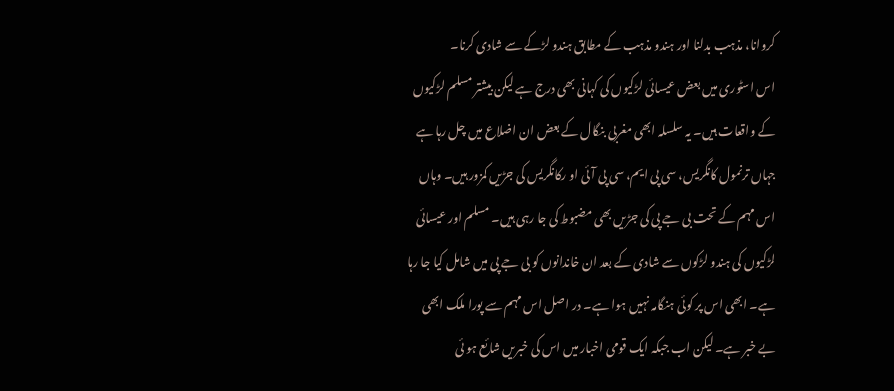کروانا، مذہب بدلنا اور ہندو مذہب کے مطابق ہندو لڑکے سے شادی کرنا۔
اس اسٹوری میں بعض عیسائی لڑکیوں کی کہانی بھی درج ہے لیکن بیشتر مسلم لڑکیوں کے واقعات ہیں۔ یہ سلسلہ ابھی مغربی بنگال کے بعض ان اضلاع میں چل رہا ہے جہاں ترنمول کانگریس، سی پی ایم، سی پی آئی او رکانگریس کی جڑیں کمزور ہیں۔ وہاں اس مہم کے تحت بی جے پی کی جڑیں بھی مضبوط کی جا رہی ہیں۔ مسلم اور عیسائی لڑکیوں کی ہندو لڑکوں سے شادی کے بعد ان خاندانوں کو بی جے پی میں شامل کیا جا رہا ہے۔ ابھی اس پر کوئی ہنگامہ نہیں ہوا ہے۔ در اصل اس مہم سے پورا ملک ابھی بے خبر ہے۔ لیکن اب جبکہ ایک قومی اخبار میں اس کی خبریں شائع ہو ئی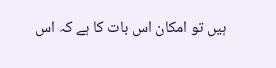ہیں تو امکان اس بات کا ہے کہ اس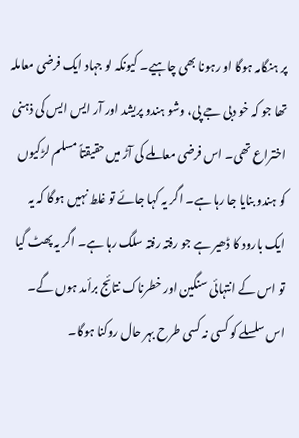پر ہنگامہ ہوگا او رہونا بھی چاہیے۔ کیونکہ لو جہاد ایک فرضی معاملہ تھا جو کہ خو دبی جے پی، وشو ہندو پریشد اور آر ایس ایس کی ذہنی اختراع تھی۔ اس فرضی معاملے کی آڑ میں حقیقتاً مسلم لڑکیوں کو ہندو بنایا جا رہا ہے۔ اگر یہ کہا جائے تو غلط نہیں ہوگا کہ یہ ایک بارود کا ڈھیر ہے جو رفتہ رفتہ سلگ رہا ہے۔ اگر یہ پھٹ گیا تو اس کے انتہائی سنگین اور خطرناک نتائج برأمد ہوں گے۔ اس سلسلے کو کسی نہ کسی طرح بہر حال روکنا ہوگا۔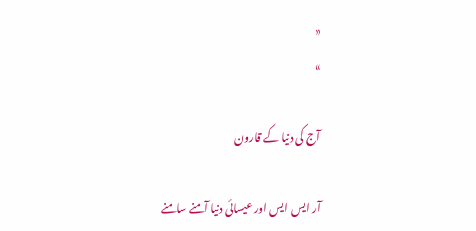«
»

آج کی دنیا کے قارون

آر ایس ایس اور عیسائی دنیا آمنے سامنے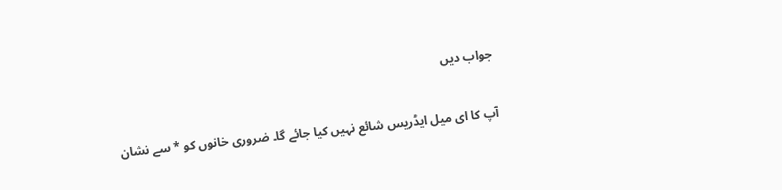جواب دیں

آپ کا ای میل ایڈریس شائع نہیں کیا جائے گا۔ ضروری خانوں کو * سے نشان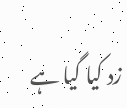زد کیا گیا ہے